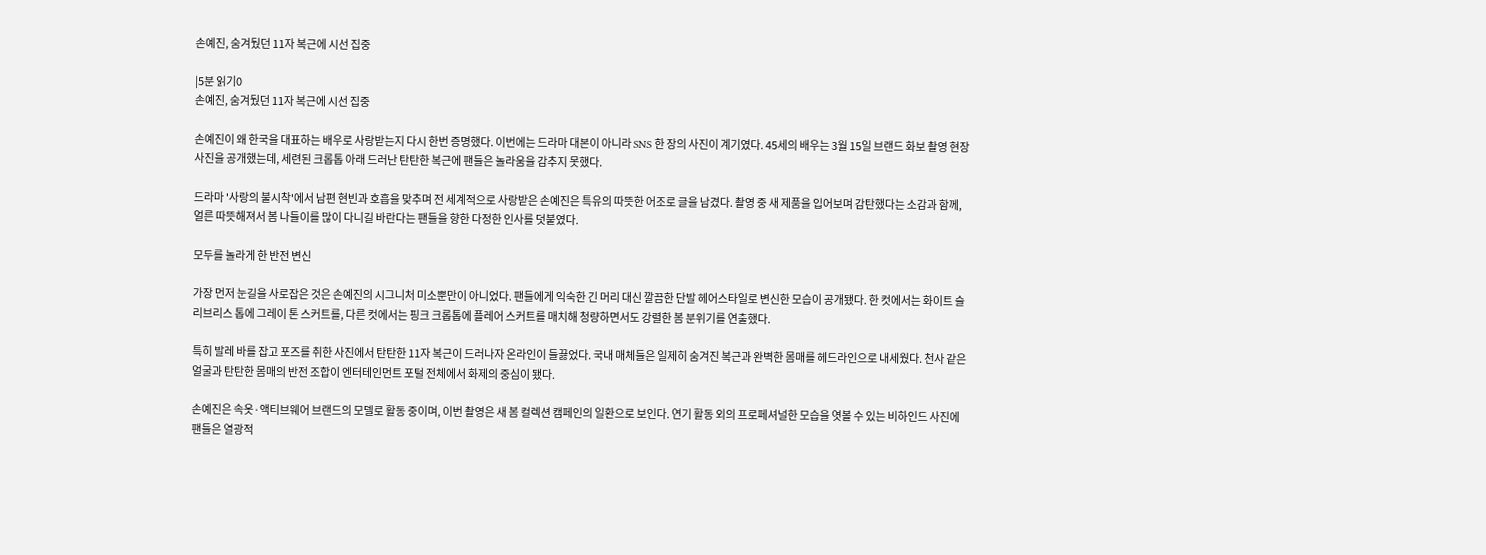손예진, 숨겨뒀던 11자 복근에 시선 집중

|5분 읽기0
손예진, 숨겨뒀던 11자 복근에 시선 집중

손예진이 왜 한국을 대표하는 배우로 사랑받는지 다시 한번 증명했다. 이번에는 드라마 대본이 아니라 SNS 한 장의 사진이 계기였다. 45세의 배우는 3월 15일 브랜드 화보 촬영 현장 사진을 공개했는데, 세련된 크롭톱 아래 드러난 탄탄한 복근에 팬들은 놀라움을 감추지 못했다.

드라마 '사랑의 불시착'에서 남편 현빈과 호흡을 맞추며 전 세계적으로 사랑받은 손예진은 특유의 따뜻한 어조로 글을 남겼다. 촬영 중 새 제품을 입어보며 감탄했다는 소감과 함께, 얼른 따뜻해져서 봄 나들이를 많이 다니길 바란다는 팬들을 향한 다정한 인사를 덧붙였다.

모두를 놀라게 한 반전 변신

가장 먼저 눈길을 사로잡은 것은 손예진의 시그니처 미소뿐만이 아니었다. 팬들에게 익숙한 긴 머리 대신 깔끔한 단발 헤어스타일로 변신한 모습이 공개됐다. 한 컷에서는 화이트 슬리브리스 톱에 그레이 톤 스커트를, 다른 컷에서는 핑크 크롭톱에 플레어 스커트를 매치해 청량하면서도 강렬한 봄 분위기를 연출했다.

특히 발레 바를 잡고 포즈를 취한 사진에서 탄탄한 11자 복근이 드러나자 온라인이 들끓었다. 국내 매체들은 일제히 숨겨진 복근과 완벽한 몸매를 헤드라인으로 내세웠다. 천사 같은 얼굴과 탄탄한 몸매의 반전 조합이 엔터테인먼트 포털 전체에서 화제의 중심이 됐다.

손예진은 속옷·액티브웨어 브랜드의 모델로 활동 중이며, 이번 촬영은 새 봄 컬렉션 캠페인의 일환으로 보인다. 연기 활동 외의 프로페셔널한 모습을 엿볼 수 있는 비하인드 사진에 팬들은 열광적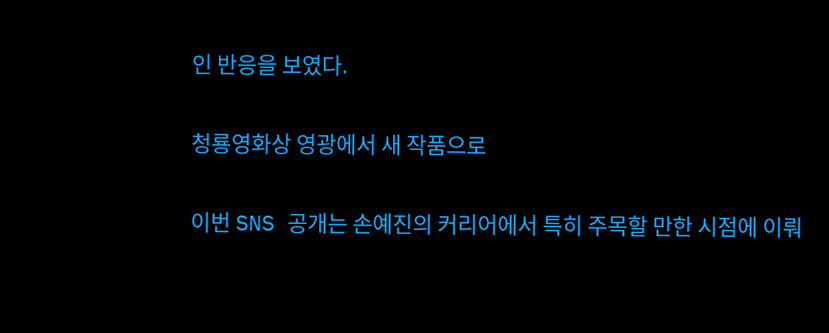인 반응을 보였다.

청룡영화상 영광에서 새 작품으로

이번 SNS 공개는 손예진의 커리어에서 특히 주목할 만한 시점에 이뤄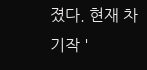졌다. 현재 차기작 '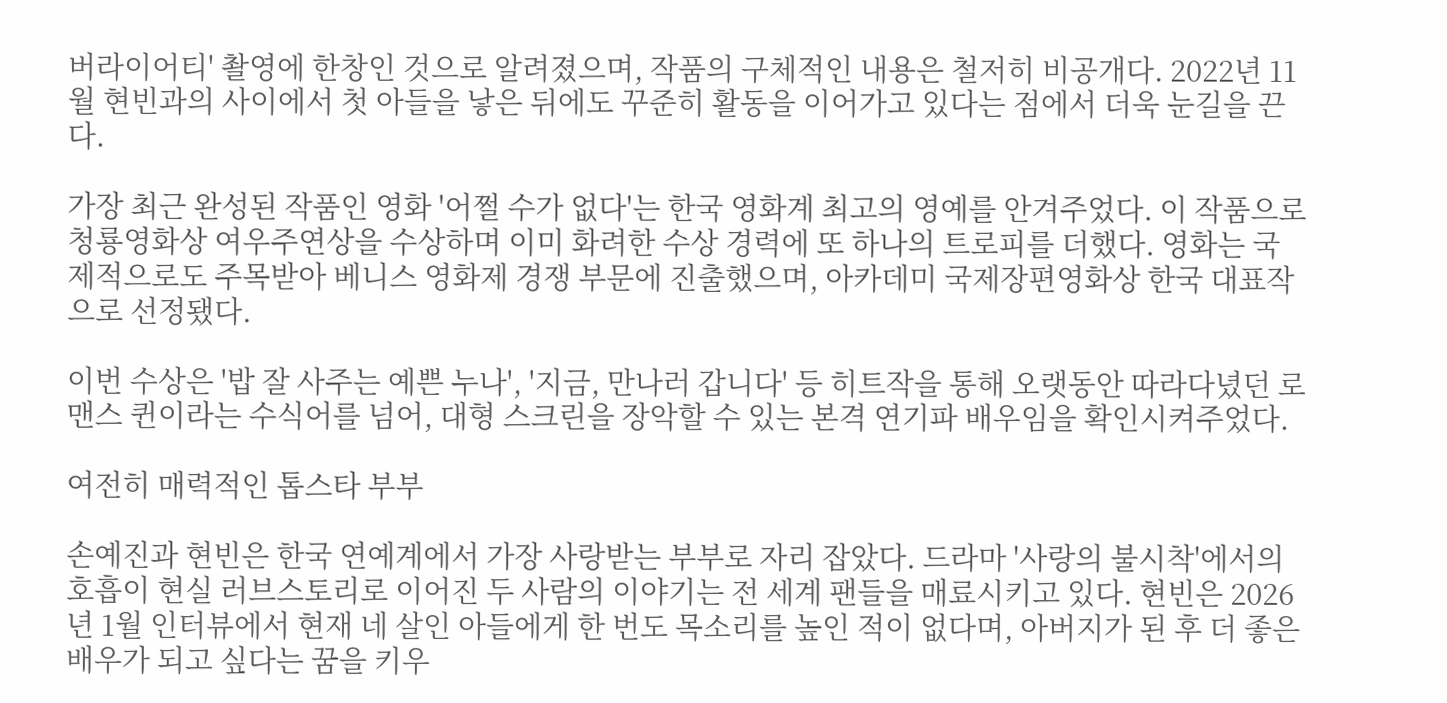버라이어티' 촬영에 한창인 것으로 알려졌으며, 작품의 구체적인 내용은 철저히 비공개다. 2022년 11월 현빈과의 사이에서 첫 아들을 낳은 뒤에도 꾸준히 활동을 이어가고 있다는 점에서 더욱 눈길을 끈다.

가장 최근 완성된 작품인 영화 '어쩔 수가 없다'는 한국 영화계 최고의 영예를 안겨주었다. 이 작품으로 청룡영화상 여우주연상을 수상하며 이미 화려한 수상 경력에 또 하나의 트로피를 더했다. 영화는 국제적으로도 주목받아 베니스 영화제 경쟁 부문에 진출했으며, 아카데미 국제장편영화상 한국 대표작으로 선정됐다.

이번 수상은 '밥 잘 사주는 예쁜 누나', '지금, 만나러 갑니다' 등 히트작을 통해 오랫동안 따라다녔던 로맨스 퀸이라는 수식어를 넘어, 대형 스크린을 장악할 수 있는 본격 연기파 배우임을 확인시켜주었다.

여전히 매력적인 톱스타 부부

손예진과 현빈은 한국 연예계에서 가장 사랑받는 부부로 자리 잡았다. 드라마 '사랑의 불시착'에서의 호흡이 현실 러브스토리로 이어진 두 사람의 이야기는 전 세계 팬들을 매료시키고 있다. 현빈은 2026년 1월 인터뷰에서 현재 네 살인 아들에게 한 번도 목소리를 높인 적이 없다며, 아버지가 된 후 더 좋은 배우가 되고 싶다는 꿈을 키우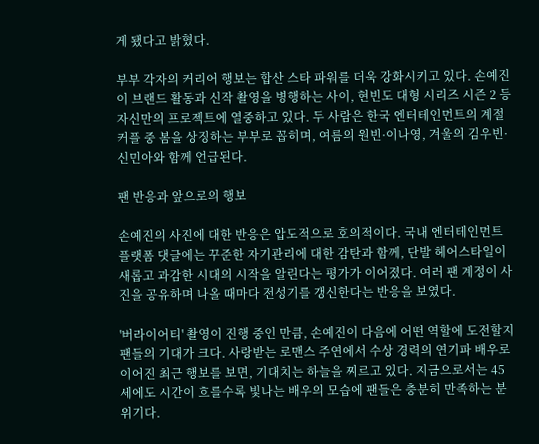게 됐다고 밝혔다.

부부 각자의 커리어 행보는 합산 스타 파워를 더욱 강화시키고 있다. 손예진이 브랜드 활동과 신작 촬영을 병행하는 사이, 현빈도 대형 시리즈 시즌 2 등 자신만의 프로젝트에 열중하고 있다. 두 사람은 한국 엔터테인먼트의 계절 커플 중 봄을 상징하는 부부로 꼽히며, 여름의 원빈·이나영, 겨울의 김우빈·신민아와 함께 언급된다.

팬 반응과 앞으로의 행보

손예진의 사진에 대한 반응은 압도적으로 호의적이다. 국내 엔터테인먼트 플랫폼 댓글에는 꾸준한 자기관리에 대한 감탄과 함께, 단발 헤어스타일이 새롭고 과감한 시대의 시작을 알린다는 평가가 이어졌다. 여러 팬 계정이 사진을 공유하며 나올 때마다 전성기를 갱신한다는 반응을 보였다.

'버라이어티' 촬영이 진행 중인 만큼, 손예진이 다음에 어떤 역할에 도전할지 팬들의 기대가 크다. 사랑받는 로맨스 주연에서 수상 경력의 연기파 배우로 이어진 최근 행보를 보면, 기대치는 하늘을 찌르고 있다. 지금으로서는 45세에도 시간이 흐를수록 빛나는 배우의 모습에 팬들은 충분히 만족하는 분위기다.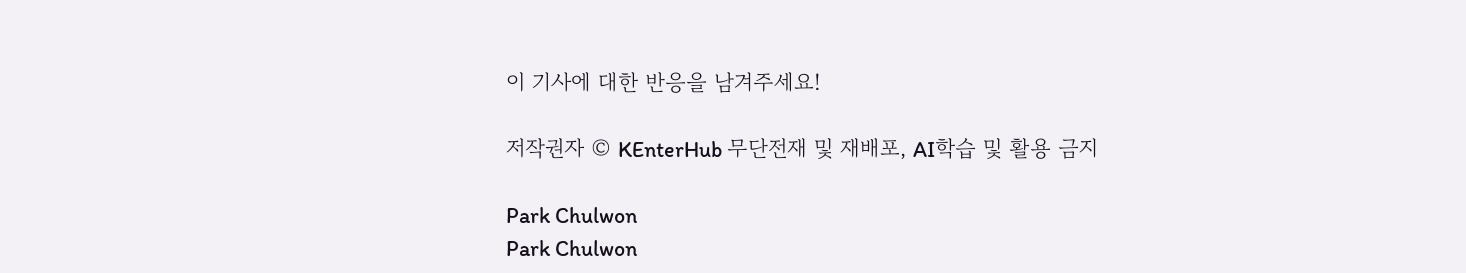이 기사에 대한 반응을 남겨주세요!

저작권자 © KEnterHub 무단전재 및 재배포, AI학습 및 활용 금지

Park Chulwon
Park Chulwon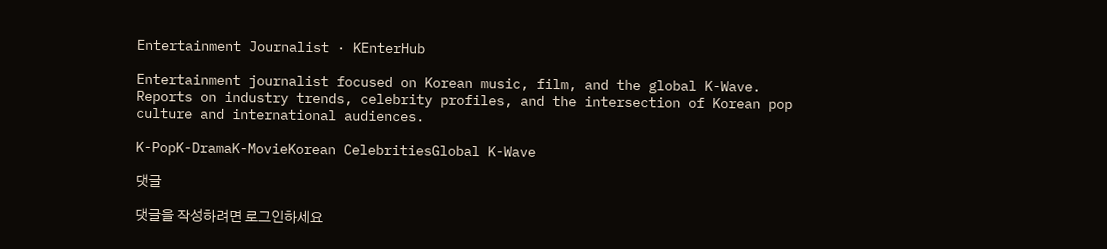Entertainment Journalist · KEnterHub

Entertainment journalist focused on Korean music, film, and the global K-Wave. Reports on industry trends, celebrity profiles, and the intersection of Korean pop culture and international audiences.

K-PopK-DramaK-MovieKorean CelebritiesGlobal K-Wave

댓글

댓글을 작성하려면 로그인하세요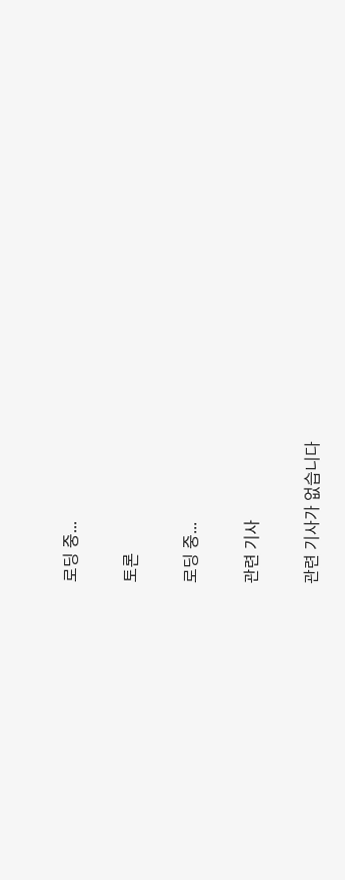로딩 중...

토론

로딩 중...

관련 기사

관련 기사가 없습니다